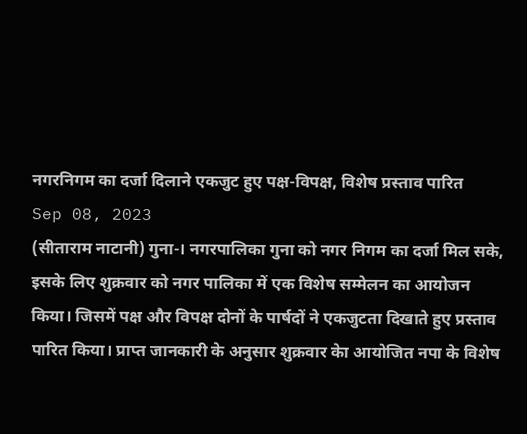नगरनिगम का दर्जा दिलाने एकजुट हुए पक्ष-विपक्ष, विशेष प्रस्ताव पारित
Sep 08, 2023
(सीताराम नाटानी) गुना-। नगरपालिका गुना को नगर निगम का दर्जा मिल सके, इसके लिए शुक्रवार को नगर पालिका में एक विशेष सम्मेलन का आयोजन किया। जिसमें पक्ष और विपक्ष दोनों के पार्षदों ने एकजुटता दिखाते हुए प्रस्ताव पारित किया। प्राप्त जानकारी के अनुसार शुक्रवार केा आयोजित नपा के विशेष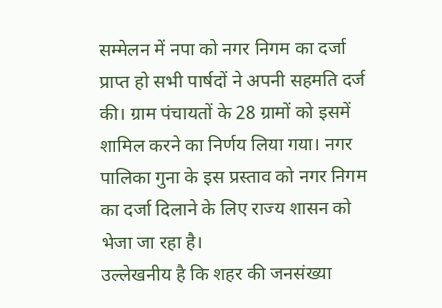सम्मेलन में नपा को नगर निगम का दर्जा प्राप्त हो सभी पार्षदों ने अपनी सहमति दर्ज की। ग्राम पंचायतों के 28 ग्रामों को इसमें शामिल करने का निर्णय लिया गया। नगर पालिका गुना के इस प्रस्ताव को नगर निगम का दर्जा दिलाने के लिए राज्य शासन को भेजा जा रहा है।
उल्लेखनीय है कि शहर की जनसंख्या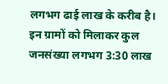लगभग ढाई लाख के करीब है। इन ग्रामों को मिलाकर कुल जनसंख्या लगभग 3:30 लाख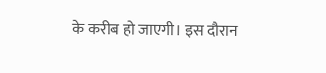के करीब हो जाएगी। इस दौरान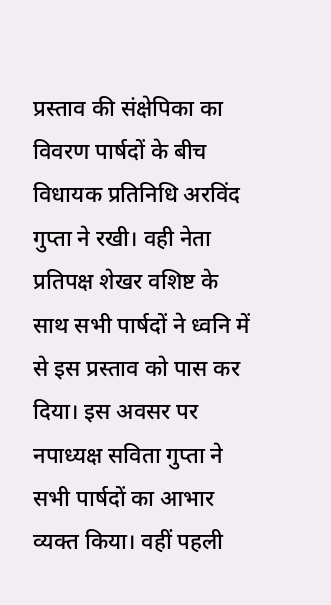प्रस्ताव की संक्षेपिका का विवरण पार्षदों के बीच विधायक प्रतिनिधि अरविंद गुप्ता ने रखी। वही नेता प्रतिपक्ष शेखर वशिष्ट के साथ सभी पार्षदों ने ध्वनि में से इस प्रस्ताव को पास कर दिया। इस अवसर पर नपाध्यक्ष सविता गुप्ता ने सभी पार्षदों का आभार व्यक्त किया। वहीं पहली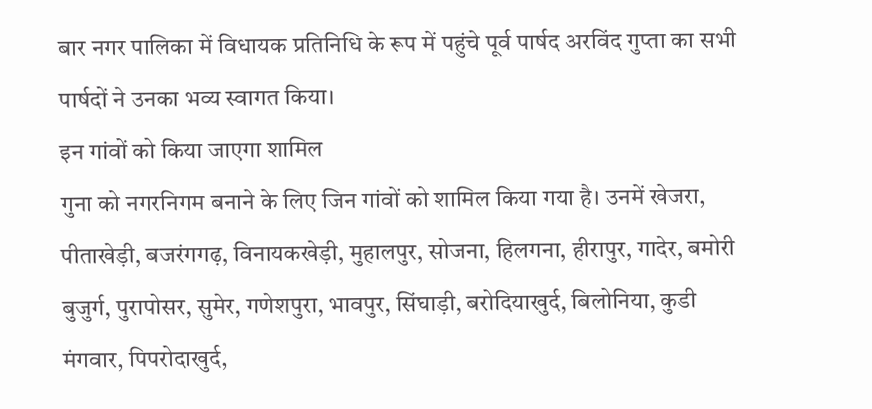बार नगर पालिका में विधायक प्रतिनिधि के रूप में पहुंचे पूर्व पार्षद अरविंद गुप्ता का सभी पार्षदों ने उनका भव्य स्वागत किया।
इन गांवों को किया जाएगा शामिल
गुना को नगरनिगम बनाने के लिए जिन गांवों को शामिल किया गया है। उनमें खेजरा, पीताखेड़ी, बजरंगगढ़, विनायकखेड़ी, मुहालपुर, सोजना, हिलगना, हीरापुर, गादेर, बमोरी बुजुर्ग, पुरापोसर, सुमेर, गणेशपुरा, भावपुर, सिंघाड़ी, बरोदियाखुर्द, बिलोनिया, कुडी मंगवार, पिपरोदाखुर्द,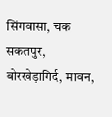सिंगवासा, चक सकतपुर, बोरखेड़ागिर्द, मावन,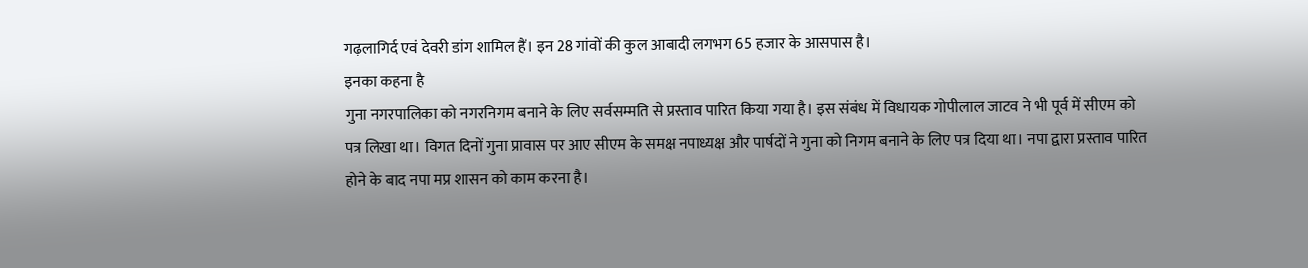गढ़लागिर्द एवं देवरी डांग शामिल हैं। इन 28 गांवों की कुल आबादी लगभग 65 हजार के आसपास है।
इनका कहना है
गुना नगरपालिका को नगरनिगम बनाने के लिए सर्वसम्मति से प्रस्ताव पारित किया गया है। इस संबंध में विधायक गोपीलाल जाटव ने भी पूर्व में सीएम को पत्र लिखा था। विगत दिनों गुना प्रावास पर आए सीएम के समक्ष नपाध्यक्ष और पार्षदों ने गुना को निगम बनाने के लिए पत्र दिया था। नपा द्वारा प्रस्ताव पारित होने के बाद नपा मप्र शासन को काम करना है।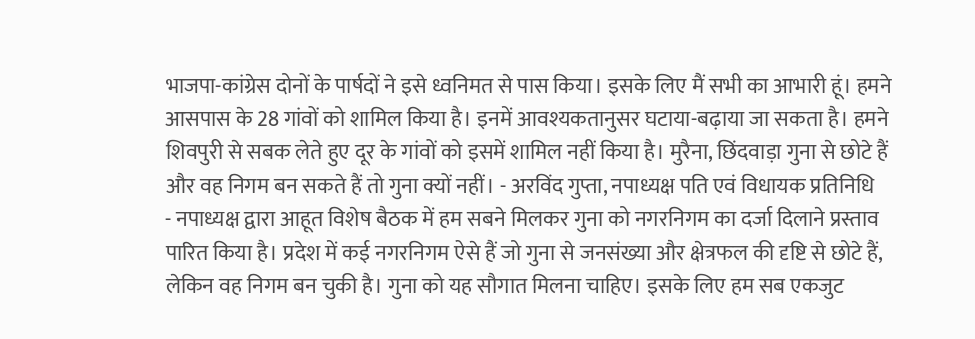भाजपा-कांग्रेस दोनों के पार्षदों ने इसे ध्वनिमत से पास किया। इसके लिए मैं सभी का आभारी हूं। हमने आसपास के 28 गांवों को शामिल किया है। इनमें आवश्यकतानुसर घटाया-बढ़ाया जा सकता है। हमने शिवपुरी से सबक लेते हुए दूर के गांवों को इसमें शामिल नहीं किया है। मुरैना, छिंदवाड़ा गुना से छोटे हैं और वह निगम बन सकते हैं तो गुना क्यों नहीं। - अरविंद गुप्ता, नपाध्यक्ष पति एवं विधायक प्रतिनिधि
- नपाध्यक्ष द्वारा आहूत विशेष बैठक में हम सबने मिलकर गुना को नगरनिगम का दर्जा दिलाने प्रस्ताव पारित किया है। प्रदेश में कई नगरनिगम ऐसे हैं जो गुना से जनसंख्या और क्षेत्रफल की दृष्टि से छोटे हैं, लेकिन वह निगम बन चुकी है। गुना को यह सौगात मिलना चाहिए। इसके लिए हम सब एकजुट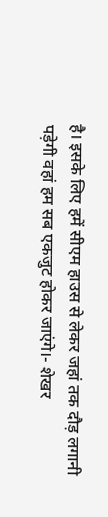है। इसके लिए हमें सीएम हाउस से लेकर जहां तक दौड़ लगानी पड़ेगी वहां हम सब एकजुट होकर जाएंगे।- शेखर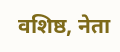वशिष्ठ, नेता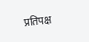प्रतिपक्ष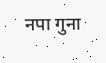नपा गुना